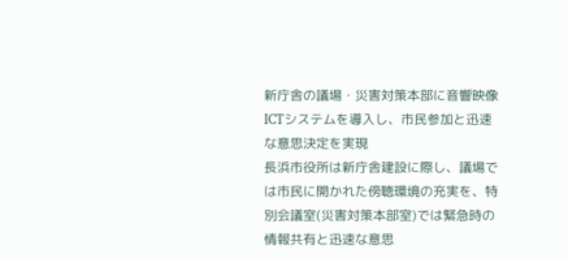新庁舎の議場・災害対策本部に音響映像ICTシステムを導入し、市民参加と迅速な意思決定を実現
長浜市役所は新庁舎建設に際し、議場では市民に開かれた傍聴環境の充実を、特別会議室(災害対策本部室)では緊急時の情報共有と迅速な意思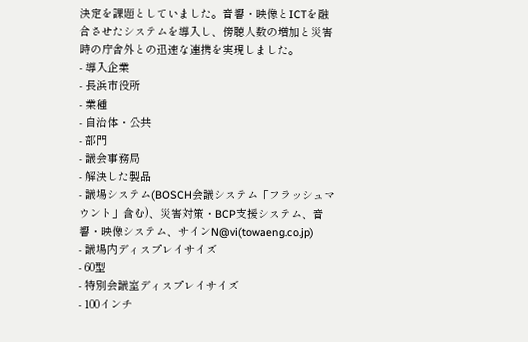決定を課題としていました。音響・映像とICTを融合させたシステムを導入し、傍聴人数の増加と災害時の庁舎外との迅速な連携を実現しました。
- 導入企業
- 長浜市役所
- 業種
- 自治体・公共
- 部門
- 議会事務局
- 解決した製品
- 議場システム(BOSCH会議システム「フラッシュマウント」含む)、災害対策・BCP支援システム、音響・映像システム、サインN@vi(towaeng.co.jp)
- 議場内ディスプレイサイズ
- 60型
- 特別会議室ディスプレイサイズ
- 100インチ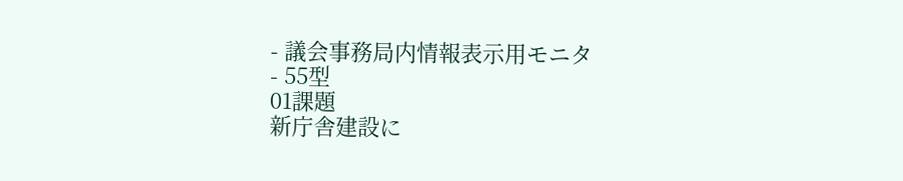- 議会事務局内情報表示用モニタ
- 55型
01課題
新庁舎建設に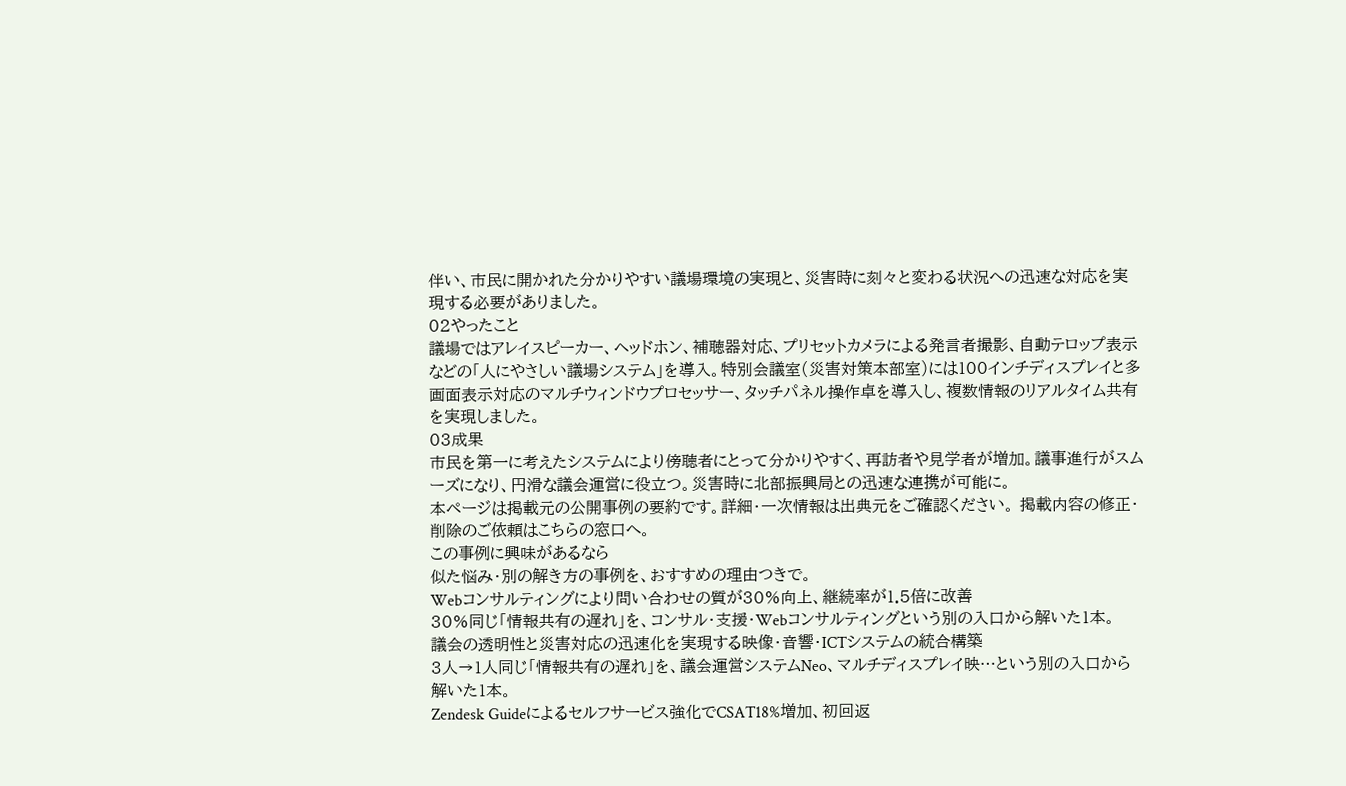伴い、市民に開かれた分かりやすい議場環境の実現と、災害時に刻々と変わる状況への迅速な対応を実現する必要がありました。
02やったこと
議場ではアレイスピーカー、ヘッドホン、補聴器対応、プリセットカメラによる発言者撮影、自動テロップ表示などの「人にやさしい議場システム」を導入。特別会議室(災害対策本部室)には100インチディスプレイと多画面表示対応のマルチウィンドウプロセッサー、タッチパネル操作卓を導入し、複数情報のリアルタイム共有を実現しました。
03成果
市民を第一に考えたシステムにより傍聴者にとって分かりやすく、再訪者や見学者が増加。議事進行がスムーズになり、円滑な議会運営に役立つ。災害時に北部振興局との迅速な連携が可能に。
本ページは掲載元の公開事例の要約です。詳細・一次情報は出典元をご確認ください。 掲載内容の修正・削除のご依頼はこちらの窓口へ。
この事例に興味があるなら
似た悩み・別の解き方の事例を、おすすめの理由つきで。
Webコンサルティングにより問い合わせの質が30%向上、継続率が1.5倍に改善
30%同じ「情報共有の遅れ」を、コンサル・支援・Webコンサルティングという別の入口から解いた1本。
議会の透明性と災害対応の迅速化を実現する映像・音響・ICTシステムの統合構築
3人→1人同じ「情報共有の遅れ」を、議会運営システムNeo、マルチディスプレイ映…という別の入口から解いた1本。
Zendesk Guideによるセルフサービス強化でCSAT18%増加、初回返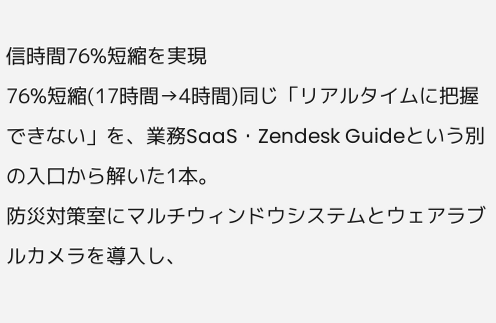信時間76%短縮を実現
76%短縮(17時間→4時間)同じ「リアルタイムに把握できない」を、業務SaaS・Zendesk Guideという別の入口から解いた1本。
防災対策室にマルチウィンドウシステムとウェアラブルカメラを導入し、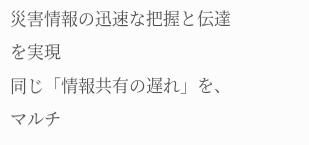災害情報の迅速な把握と伝達を実現
同じ「情報共有の遅れ」を、マルチ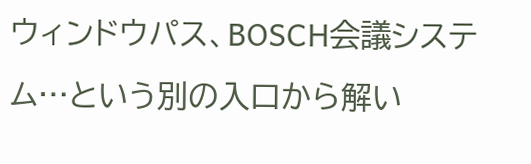ウィンドウパス、BOSCH会議システム…という別の入口から解い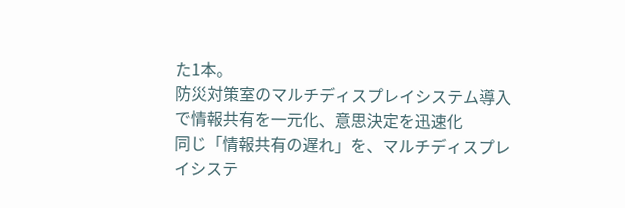た1本。
防災対策室のマルチディスプレイシステム導入で情報共有を一元化、意思決定を迅速化
同じ「情報共有の遅れ」を、マルチディスプレイシステ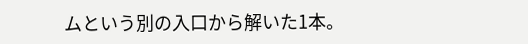ムという別の入口から解いた1本。